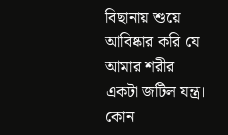বিছানায় শুয়ে আবিষ্কার করি যে আমার শরীর একটা জটিল যন্ত্র। কোন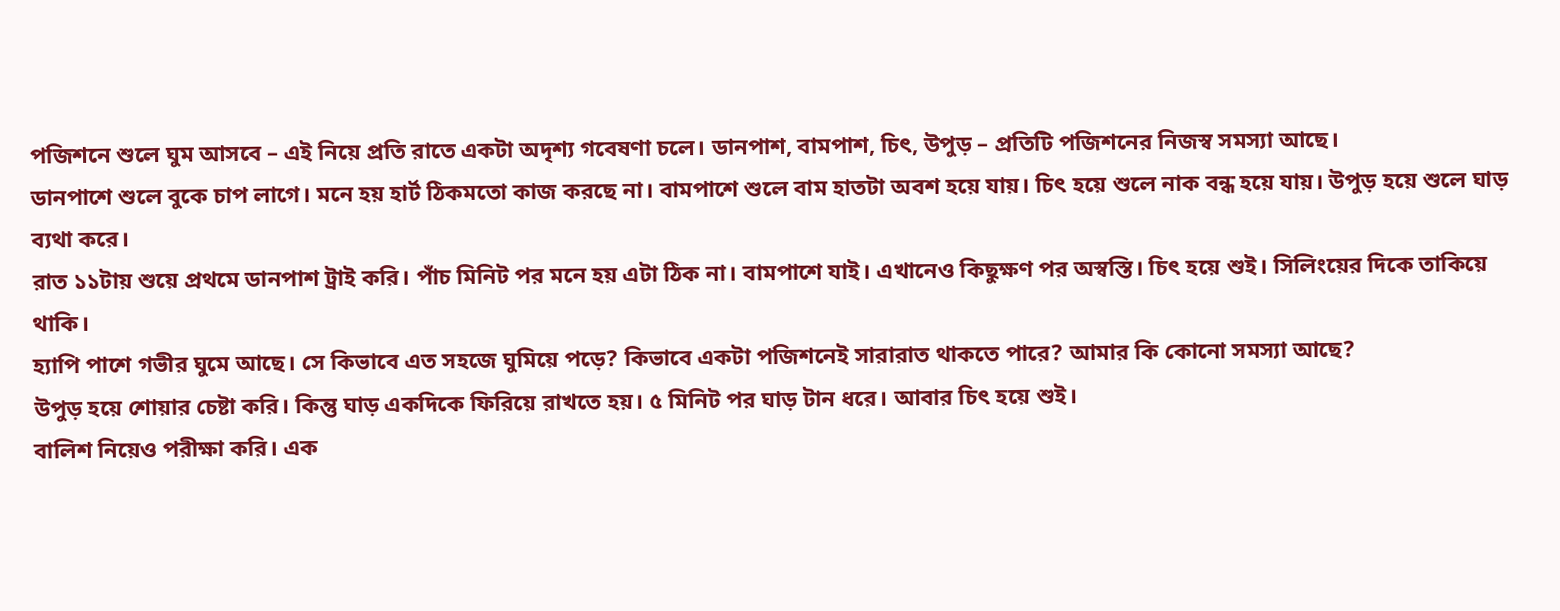পজিশনে শুলে ঘুম আসবে – এই নিয়ে প্রতি রাতে একটা অদৃশ্য গবেষণা চলে। ডানপাশ, বামপাশ, চিৎ, উপুড় – প্রতিটি পজিশনের নিজস্ব সমস্যা আছে।
ডানপাশে শুলে বুকে চাপ লাগে। মনে হয় হার্ট ঠিকমতো কাজ করছে না। বামপাশে শুলে বাম হাতটা অবশ হয়ে যায়। চিৎ হয়ে শুলে নাক বন্ধ হয়ে যায়। উপুড় হয়ে শুলে ঘাড় ব্যথা করে।
রাত ১১টায় শুয়ে প্রথমে ডানপাশ ট্রাই করি। পাঁচ মিনিট পর মনে হয় এটা ঠিক না। বামপাশে যাই। এখানেও কিছুক্ষণ পর অস্বস্তি। চিৎ হয়ে শুই। সিলিংয়ের দিকে তাকিয়ে থাকি।
হ্যাপি পাশে গভীর ঘুমে আছে। সে কিভাবে এত সহজে ঘুমিয়ে পড়ে? কিভাবে একটা পজিশনেই সারারাত থাকতে পারে? আমার কি কোনো সমস্যা আছে?
উপুড় হয়ে শোয়ার চেষ্টা করি। কিন্তু ঘাড় একদিকে ফিরিয়ে রাখতে হয়। ৫ মিনিট পর ঘাড় টান ধরে। আবার চিৎ হয়ে শুই।
বালিশ নিয়েও পরীক্ষা করি। এক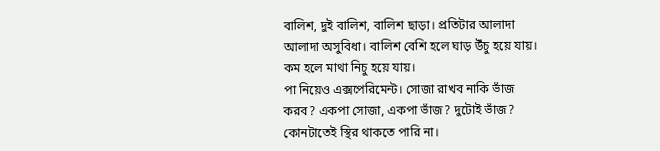বালিশ, দুই বালিশ, বালিশ ছাড়া। প্রতিটার আলাদা আলাদা অসুবিধা। বালিশ বেশি হলে ঘাড় উঁচু হয়ে যায়। কম হলে মাথা নিচু হয়ে যায়।
পা নিয়েও এক্সপেরিমেন্ট। সোজা রাখব নাকি ভাঁজ করব? একপা সোজা, একপা ভাঁজ? দুটোই ভাঁজ? কোনটাতেই স্থির থাকতে পারি না।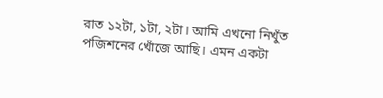রাত ১২টা, ১টা, ২টা। আমি এখনো নিখুঁত পজিশনের খোঁজে আছি। এমন একটা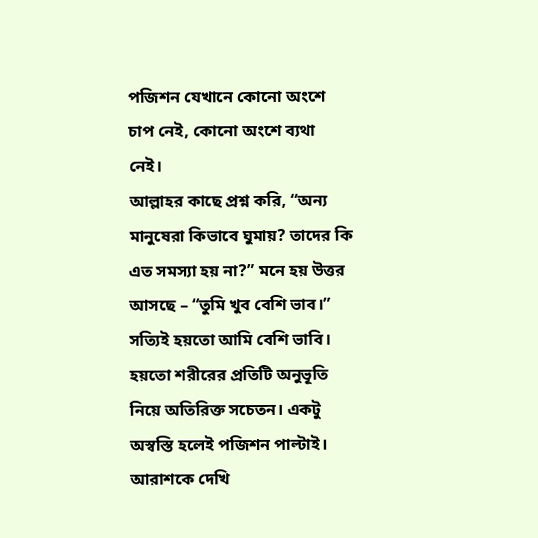পজিশন যেখানে কোনো অংশে চাপ নেই, কোনো অংশে ব্যথা নেই।
আল্লাহর কাছে প্রশ্ন করি, “অন্য মানুষেরা কিভাবে ঘুমায়? তাদের কি এত সমস্যা হয় না?” মনে হয় উত্তর আসছে – “তুমি খুব বেশি ভাব।”
সত্যিই হয়তো আমি বেশি ভাবি। হয়তো শরীরের প্রতিটি অনুভূতি নিয়ে অতিরিক্ত সচেতন। একটু অস্বস্তি হলেই পজিশন পাল্টাই।
আরাশকে দেখি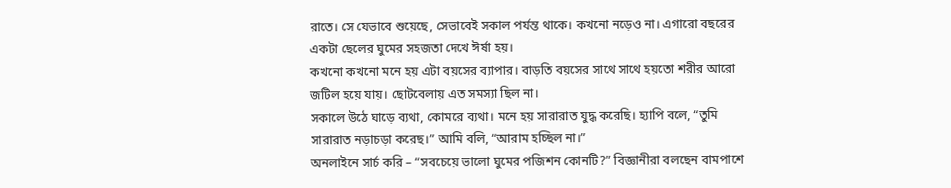রাতে। সে যেভাবে শুয়েছে, সেভাবেই সকাল পর্যন্ত থাকে। কখনো নড়েও না। এগারো বছরের একটা ছেলের ঘুমের সহজতা দেখে ঈর্ষা হয়।
কখনো কখনো মনে হয় এটা বয়সের ব্যাপার। বাড়তি বয়সের সাথে সাথে হয়তো শরীর আরো জটিল হয়ে যায়। ছোটবেলায় এত সমস্যা ছিল না।
সকালে উঠে ঘাড়ে ব্যথা, কোমরে ব্যথা। মনে হয় সারারাত যুদ্ধ করেছি। হ্যাপি বলে, “তুমি সারারাত নড়াচড়া করেছ।” আমি বলি, “আরাম হচ্ছিল না।”
অনলাইনে সার্চ করি – “সবচেয়ে ভালো ঘুমের পজিশন কোনটি?” বিজ্ঞানীরা বলছেন বামপাশে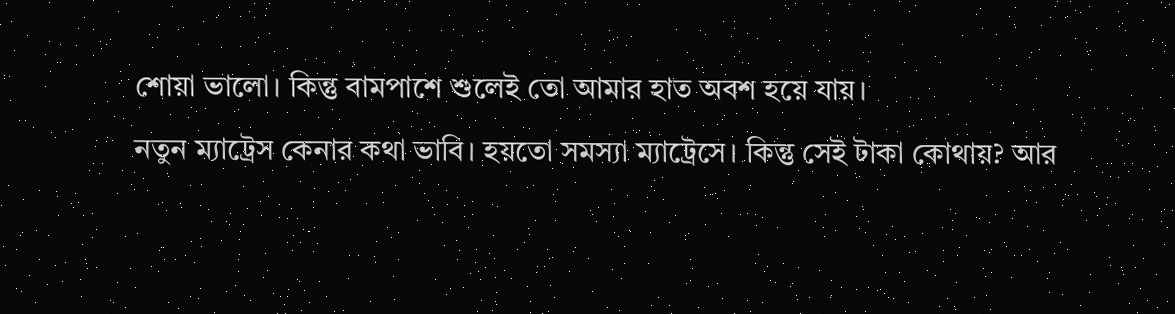শোয়া ভালো। কিন্তু বামপাশে শুলেই তো আমার হাত অবশ হয়ে যায়।
নতুন ম্যাট্রেস কেনার কথা ভাবি। হয়তো সমস্যা ম্যাট্রেসে। কিন্তু সেই টাকা কোথায়? আর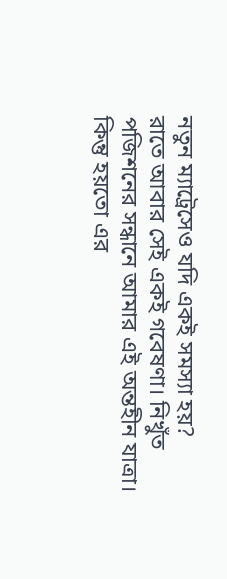নতুন ম্যাট্রেসেও যদি একই সমস্যা হয়?
রাতে আবার সেই একই গবেষণা। নিখুঁত পজিশনের সন্ধানে আমার এই অন্তহীন যাত্রা। কিন্তু হয়তো এর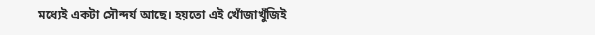মধ্যেই একটা সৌন্দর্য আছে। হয়তো এই খোঁজাখুঁজিই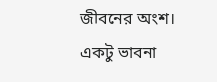জীবনের অংশ।
একটু ভাবনা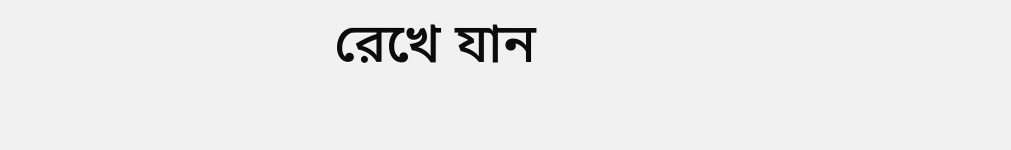রেখে যান